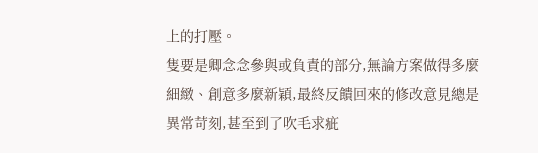上的打壓。
隻要是卿念念參與或負責的部分,無論方案做得多麼細緻、創意多麼新穎,最終反饋回來的修改意見總是異常苛刻,甚至到了吹毛求疵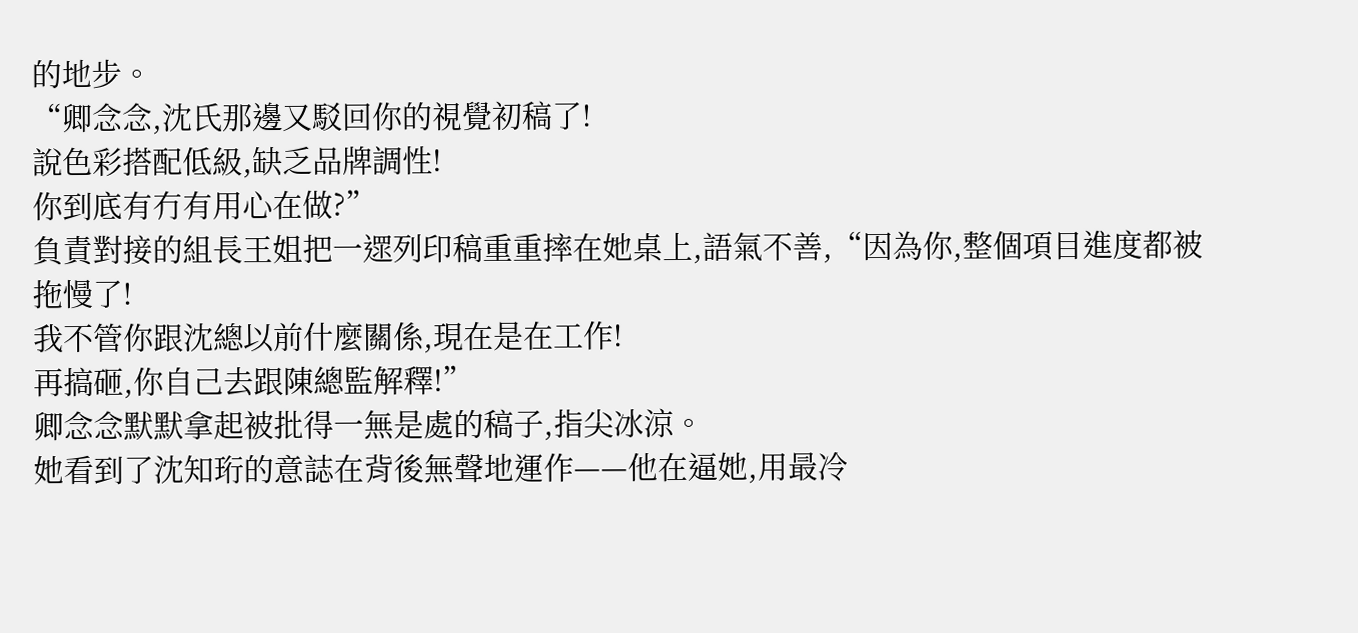的地步。
“卿念念,沈氏那邊又駁回你的視覺初稿了!
說色彩搭配低級,缺乏品牌調性!
你到底有冇有用心在做?”
負責對接的組長王姐把一遝列印稿重重摔在她桌上,語氣不善,“因為你,整個項目進度都被拖慢了!
我不管你跟沈總以前什麼關係,現在是在工作!
再搞砸,你自己去跟陳總監解釋!”
卿念念默默拿起被批得一無是處的稿子,指尖冰涼。
她看到了沈知珩的意誌在背後無聲地運作——他在逼她,用最冷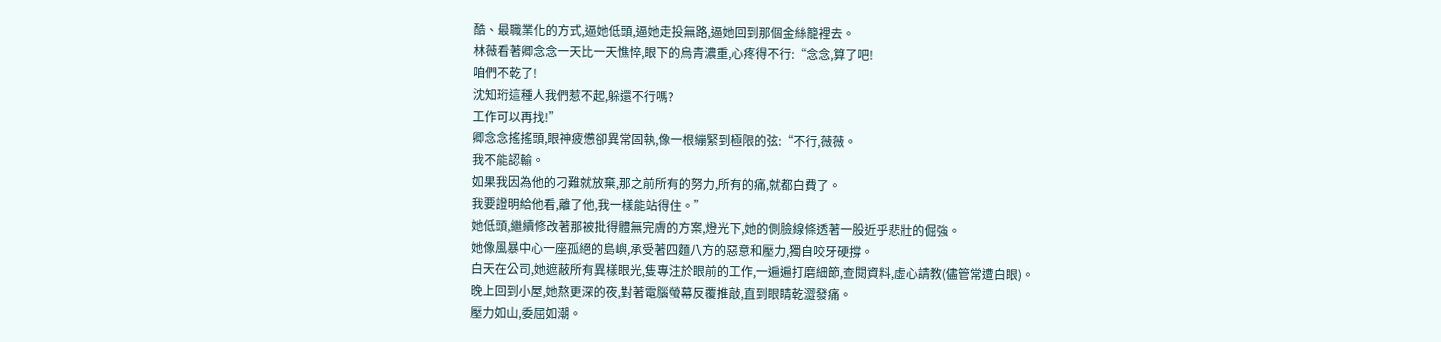酷、最職業化的方式,逼她低頭,逼她走投無路,逼她回到那個金絲籠裡去。
林薇看著卿念念一天比一天憔悴,眼下的烏青濃重,心疼得不行:“念念,算了吧!
咱們不乾了!
沈知珩這種人我們惹不起,躲還不行嗎?
工作可以再找!”
卿念念搖搖頭,眼神疲憊卻異常固執,像一根繃緊到極限的弦:“不行,薇薇。
我不能認輸。
如果我因為他的刁難就放棄,那之前所有的努力,所有的痛,就都白費了。
我要證明給他看,離了他,我一樣能站得住。”
她低頭,繼續修改著那被批得體無完膚的方案,燈光下,她的側臉線條透著一股近乎悲壯的倔強。
她像風暴中心一座孤絕的島嶼,承受著四麵八方的惡意和壓力,獨自咬牙硬撐。
白天在公司,她遮蔽所有異樣眼光,隻專注於眼前的工作,一遍遍打磨細節,查閱資料,虛心請教(儘管常遭白眼)。
晚上回到小屋,她熬更深的夜,對著電腦螢幕反覆推敲,直到眼睛乾澀發痛。
壓力如山,委屈如潮。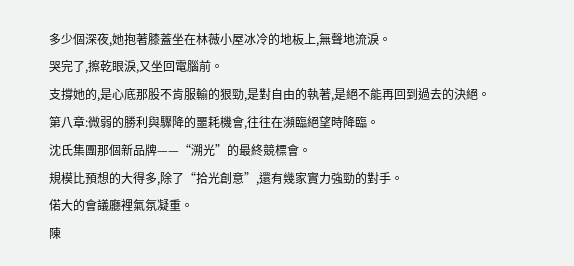多少個深夜,她抱著膝蓋坐在林薇小屋冰冷的地板上,無聲地流淚。
哭完了,擦乾眼淚,又坐回電腦前。
支撐她的,是心底那股不肯服輸的狠勁,是對自由的執著,是絕不能再回到過去的決絕。
第八章:微弱的勝利與驟降的噩耗機會,往往在瀕臨絕望時降臨。
沈氏集團那個新品牌——“溯光”的最終競標會。
規模比預想的大得多,除了“拾光創意”,還有幾家實力強勁的對手。
偌大的會議廳裡氣氛凝重。
陳